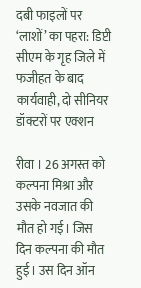दबी फाइलों पर ‘लाशों’ का पहरा: डिप्टी सीएम के गृह जिले में फजीहत के बाद कार्यवाही, दो सीनियर डॉक्टरों पर एक्शन

रीवा । 26 अगस्त को कल्पना मिश्रा और उसके नवजात की मौत हो गई। जिस दिन कल्पना की मौत हुई। उस दिन ऑन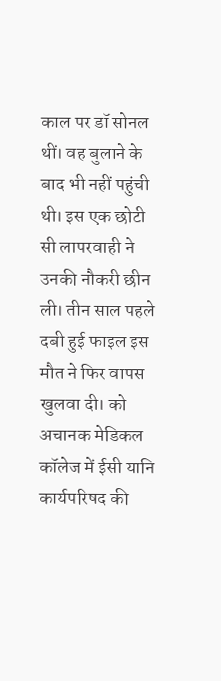काल पर डॉ सोनल थीं। वह बुलाने के बाद भी नहीं पहुंची थी। इस एक छोटी सी लापरवाही ने उनकी नौकरी छीन ली। तीन साल पहले दबी हुई फाइल इस मौत ने फिर वापस खुलवा दी। को अचानक मेडिकल कॉलेज में ईसी यानि कार्यपरिषद की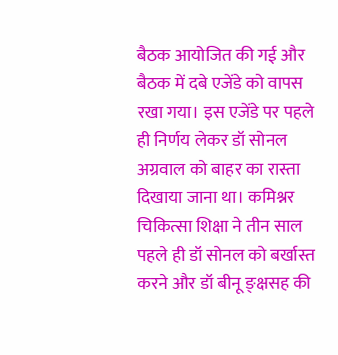बैठक आयोजित की गई और बैठक में दबे एजेंडे को वापस रखा गया। इस एजेंडे पर पहले ही निर्णय लेकर डॉ सोनल अग्रवाल को बाहर का रास्ता दिखाया जाना था। कमिश्नर चिकित्सा शिक्षा ने तीन साल पहले ही डॉ सोनल को बर्खास्त करने और डॉ बीनू ङ्क्षसह की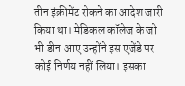तीन इंक्रीमेंट रोकने का आदेश जारी किया था। मेडिकल कॉलेज के जो भी डीन आए उन्होंने इस एजेंडे पर कोई निर्णय नहीं लिया। इसका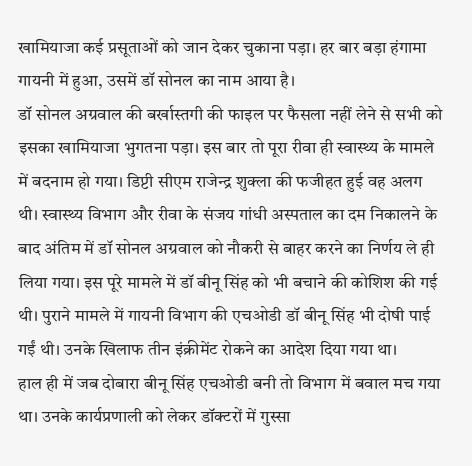खामियाजा कई प्रसूताओं को जान देकर चुकाना पड़ा। हर बार बड़ा हंगामा गायनी में हुआ, उसमें डॉ सोनल का नाम आया है।
डॉ सोनल अग्रवाल की बर्खास्तगी की फाइल पर फैसला नहीं लेने से सभी को इसका खामियाजा भुगतना पड़ा। इस बार तो पूरा रीवा ही स्वास्थ्य के मामले में बदनाम हो गया। डिप्टी सीएम राजेन्द्र शुक्ला की फजीहत हुई वह अलग थी। स्वास्थ्य विभाग और रीवा के संजय गांधी अस्पताल का दम निकालने के बाद अंतिम में डॉ सोनल अग्रवाल को नौकरी से बाहर करने का निर्णय ले ही लिया गया। इस पूरे मामले में डॉ बीनू सिंह को भी बचाने की कोशिश की गई थी। पुराने मामले में गायनी विभाग की एचओडी डॉ बीनू सिंह भी दोषी पाई गईं थी। उनके खिलाफ तीन इंक्रीमेंट रोकने का आदेश दिया गया था।
हाल ही में जब दोबारा बीनू सिंह एचओडी बनी तो विभाग में बवाल मच गया था। उनके कार्यप्रणाली को लेकर डॉक्टरों में गुस्सा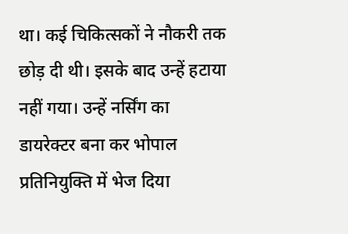था। कई चिकित्सकों ने नौकरी तक छोड़ दी थी। इसके बाद उन्हें हटाया नहीं गया। उन्हें नर्सिंग का डायरेक्टर बना कर भोपाल प्रतिनियुक्ति में भेज दिया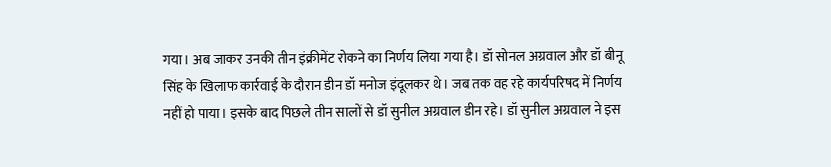गया। अब जाकर उनकी तीन इंक्रीमेंट रोकने का निर्णय लिया गया है। डॉ सोनल अग्रवाल और डॉ बीनू सिंह के खिलाफ कार्रवाई के दौरान डीन डॉ मनोज इंदूलकर थे। जब तक वह रहे कार्यपरिषद में निर्णय नहीं हो पाया। इसके बाद पिछले तीन सालों से डॉ सुनील अग्रवाल डीन रहे। डॉ सुनील अग्रवाल ने इस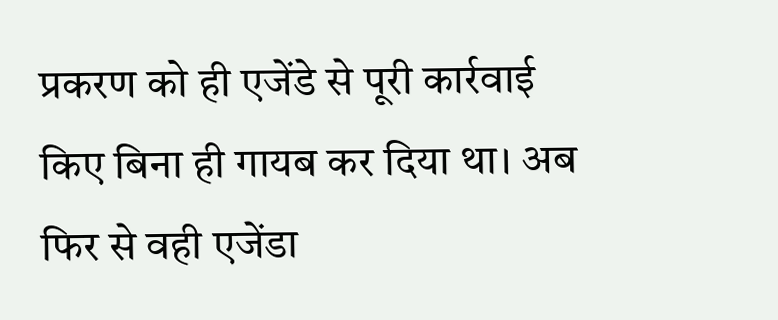प्रकरण को ही एजेंडे से पूरी कार्रवाई किए बिना ही गायब कर दिया था। अब फिर से वही एजेंडा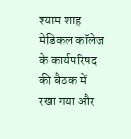श्याम शाह मेडिकल कॉलेज के कार्यपरिषद की बैठक में रखा गया और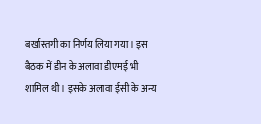बर्खास्तगी का निर्णय लिया गया। इस बैठक में डीन के अलावा डीएमई भी शामिल थी। इसके अलावा ईसी के अन्य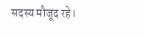सदस्य मौजूद रहे।